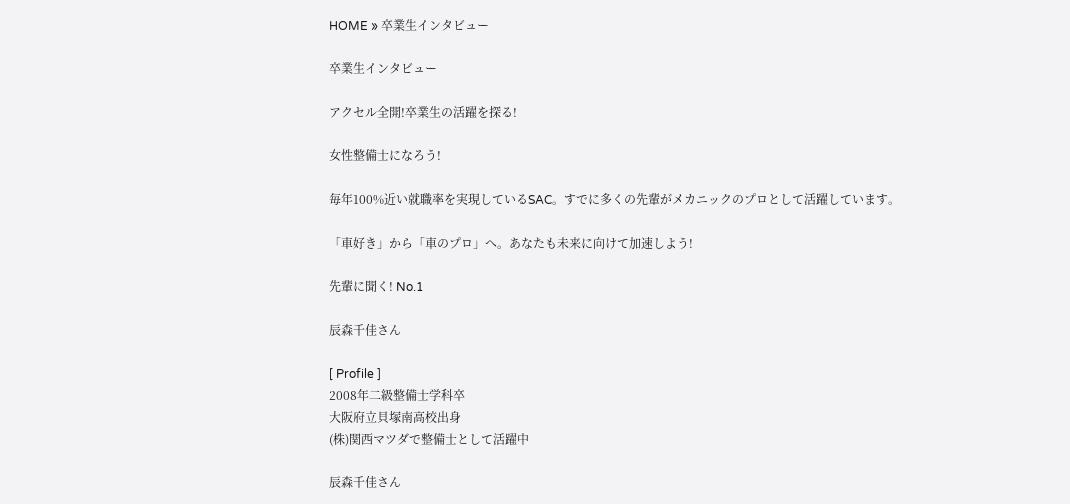HOME » 卒業生インタビュー

卒業生インタビュー

アクセル全開!卒業生の活躍を探る!

女性整備士になろう!

毎年100%近い就職率を実現しているSAC。すでに多くの先輩がメカニックのプロとして活躍しています。

「車好き」から「車のプロ」へ。あなたも未来に向けて加速しよう!

先輩に聞く! No.1

辰森千佳さん

[ Profile ]
2008年二級整備士学科卒
大阪府立貝塚南高校出身
(株)関西マツダで整備士として活躍中

辰森千佳さん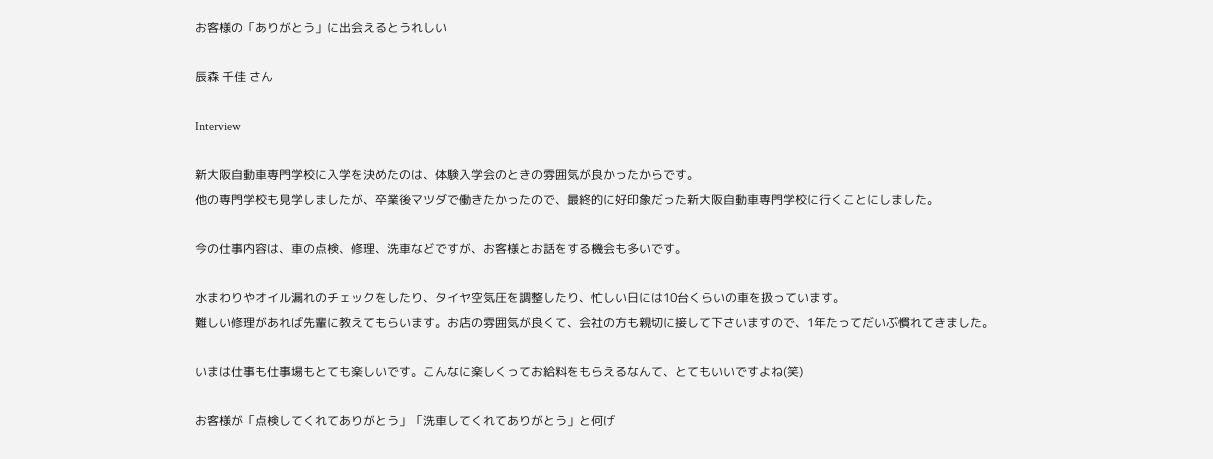お客様の「ありがとう」に出会えるとうれしい

辰森 千佳 さん

Interview

新大阪自動車専門学校に入学を決めたのは、体験入学会のときの雰囲気が良かったからです。
他の専門学校も見学しましたが、卒業後マツダで働きたかったので、最終的に好印象だった新大阪自動車専門学校に行くことにしました。

今の仕事内容は、車の点検、修理、洗車などですが、お客様とお話をする機会も多いです。

水まわりやオイル漏れのチェックをしたり、タイヤ空気圧を調整したり、忙しい日には10台くらいの車を扱っています。
難しい修理があれば先輩に教えてもらいます。お店の雰囲気が良くて、会社の方も親切に接して下さいますので、1年たってだいぶ慣れてきました。

いまは仕事も仕事場もとても楽しいです。こんなに楽しくってお給料をもらえるなんて、とてもいいですよね(笑)

お客様が「点検してくれてありがとう」「洗車してくれてありがとう」と何げ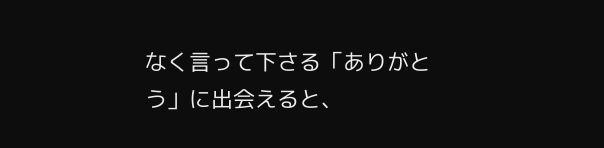なく言って下さる「ありがとう」に出会えると、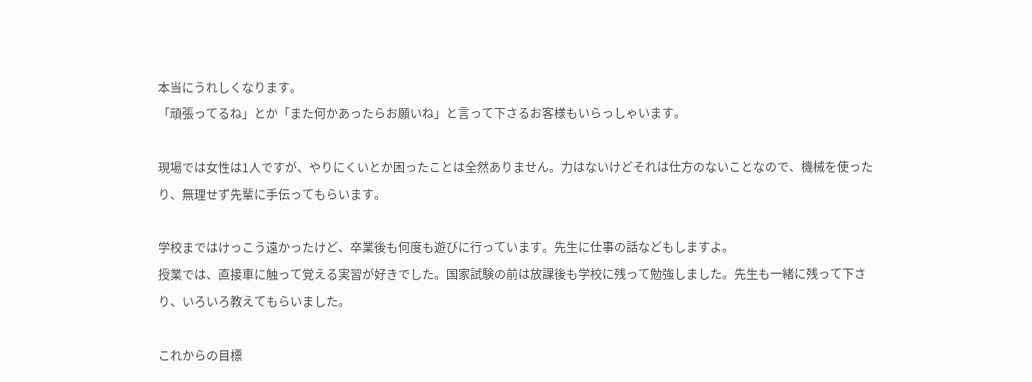本当にうれしくなります。
「頑張ってるね」とか「また何かあったらお願いね」と言って下さるお客様もいらっしゃいます。

現場では女性は1人ですが、やりにくいとか困ったことは全然ありません。力はないけどそれは仕方のないことなので、機械を使ったり、無理せず先輩に手伝ってもらいます。

学校まではけっこう遠かったけど、卒業後も何度も遊びに行っています。先生に仕事の話などもしますよ。
授業では、直接車に触って覚える実習が好きでした。国家試験の前は放課後も学校に残って勉強しました。先生も一緒に残って下さり、いろいろ教えてもらいました。

これからの目標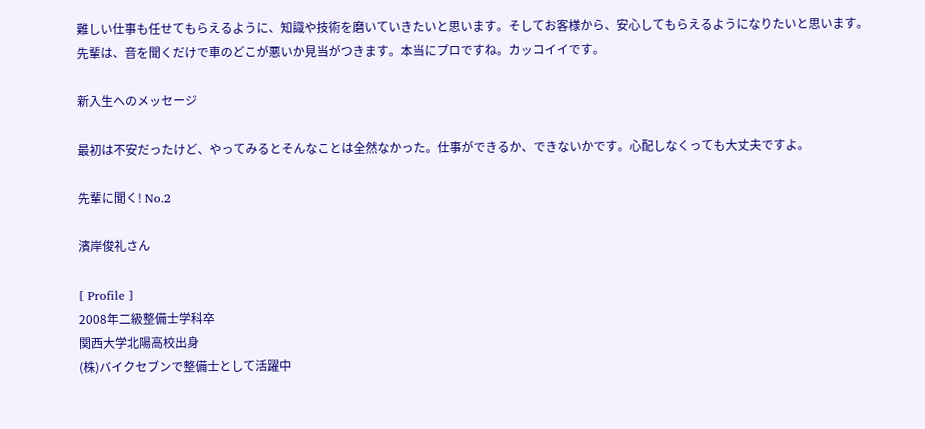難しい仕事も任せてもらえるように、知識や技術を磨いていきたいと思います。そしてお客様から、安心してもらえるようになりたいと思います。
先輩は、音を聞くだけで車のどこが悪いか見当がつきます。本当にプロですね。カッコイイです。

新入生へのメッセージ

最初は不安だったけど、やってみるとそんなことは全然なかった。仕事ができるか、できないかです。心配しなくっても大丈夫ですよ。

先輩に聞く! No.2

濱岸俊礼さん

[ Profile ]
2008年二級整備士学科卒
関西大学北陽高校出身
(株)バイクセブンで整備士として活躍中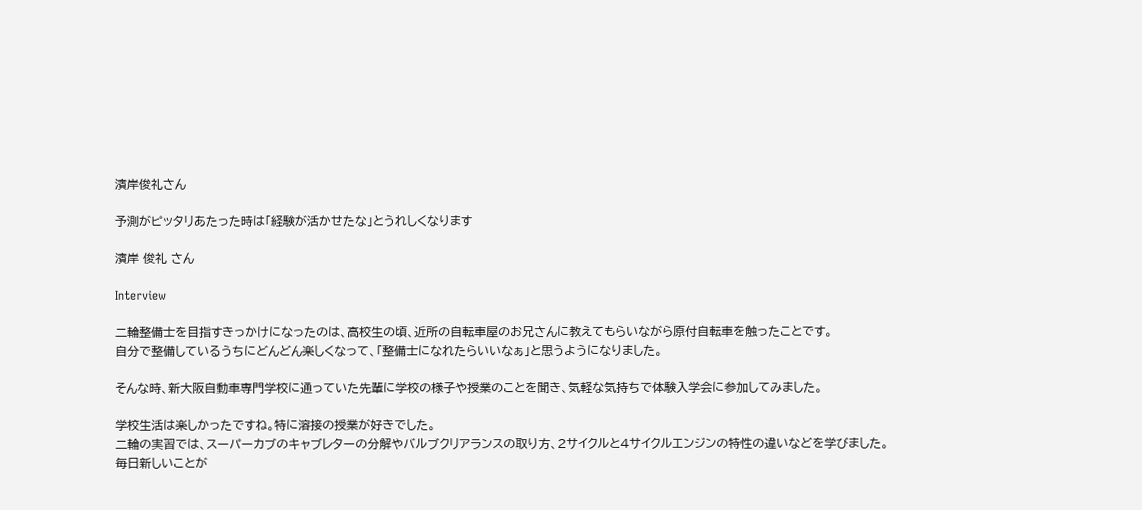濱岸俊礼さん

予測がピッタリあたった時は「経験が活かせたな」とうれしくなります

濱岸 俊礼 さん

Interview

二輪整備士を目指すきっかけになったのは、高校生の頃、近所の自転車屋のお兄さんに教えてもらいながら原付自転車を触ったことです。
自分で整備しているうちにどんどん楽しくなって、「整備士になれたらいいなぁ」と思うようになりました。

そんな時、新大阪自動車専門学校に通っていた先輩に学校の様子や授業のことを聞き、気軽な気持ちで体験入学会に参加してみました。

学校生活は楽しかったですね。特に溶接の授業が好きでした。
二輪の実習では、スーパーカブのキャブレターの分解やバルブクリアランスの取り方、2サイクルと4サイクルエンジンの特性の違いなどを学びました。
毎日新しいことが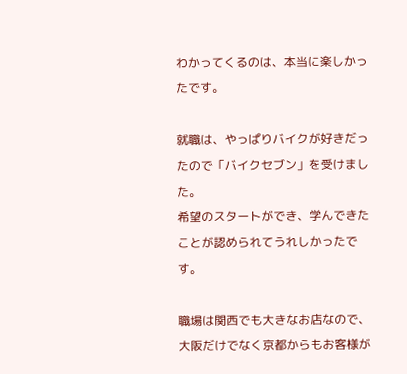わかってくるのは、本当に楽しかったです。

就職は、やっぱりバイクが好きだったので「バイクセブン」を受けました。
希望のスタートができ、学んできたことが認められてうれしかったです。

職場は関西でも大きなお店なので、大阪だけでなく京都からもお客様が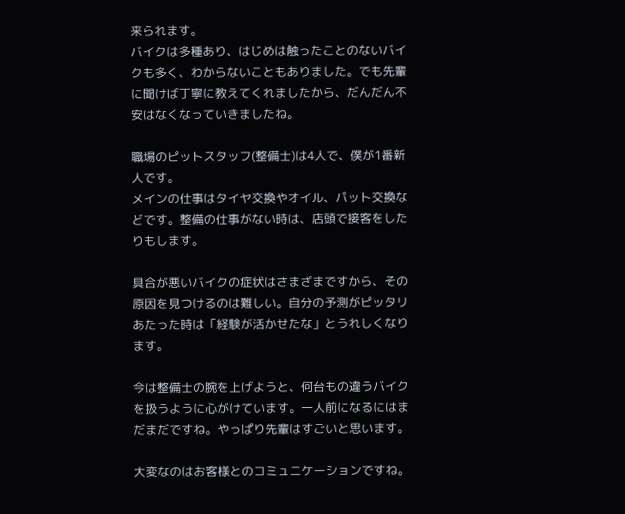来られます。
バイクは多種あり、はじめは触ったことのないバイクも多く、わからないこともありました。でも先輩に聞けば丁寧に教えてくれましたから、だんだん不安はなくなっていきましたね。

職場のピットスタッフ(整備士)は4人で、僕が1番新人です。
メインの仕事はタイヤ交換やオイル、パット交換などです。整備の仕事がない時は、店頭で接客をしたりもします。

具合が悪いバイクの症状はさまざまですから、その原因を見つけるのは難しい。自分の予測がピッタリあたった時は「経験が活かせたな」とうれしくなります。

今は整備士の腕を上げようと、何台もの違うバイクを扱うように心がけています。一人前になるにはまだまだですね。やっぱり先輩はすごいと思います。

大変なのはお客様とのコミュニケーションですね。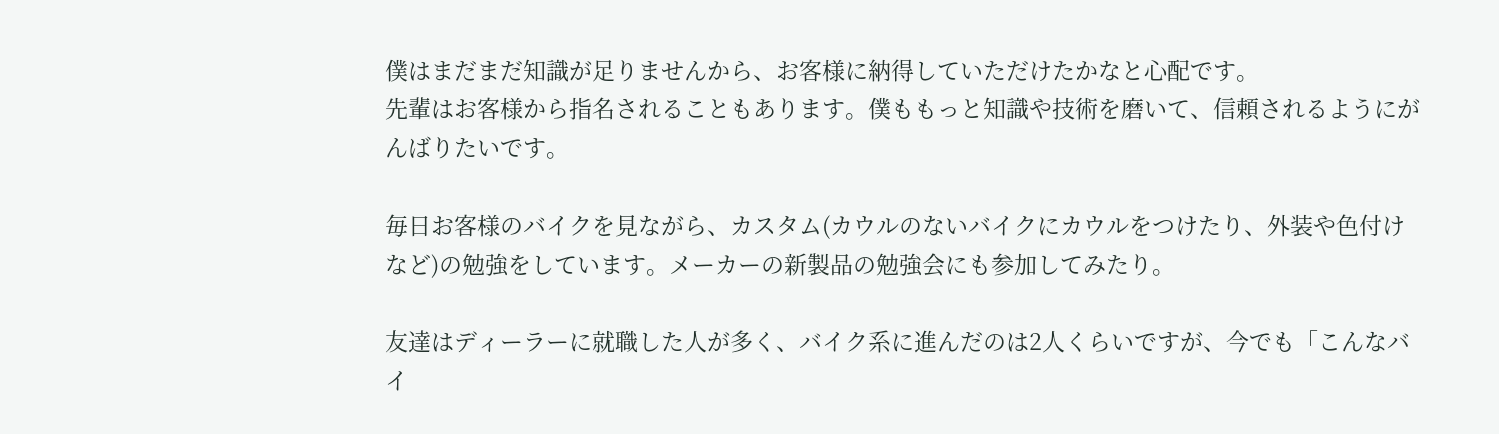僕はまだまだ知識が足りませんから、お客様に納得していただけたかなと心配です。
先輩はお客様から指名されることもあります。僕ももっと知識や技術を磨いて、信頼されるようにがんばりたいです。

毎日お客様のバイクを見ながら、カスタム(カウルのないバイクにカウルをつけたり、外装や色付けなど)の勉強をしています。メーカーの新製品の勉強会にも参加してみたり。

友達はディーラーに就職した人が多く、バイク系に進んだのは2人くらいですが、今でも「こんなバイ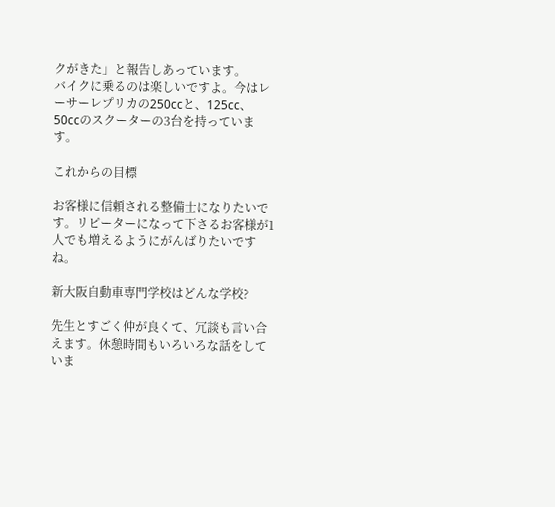クがきた」と報告しあっています。
バイクに乗るのは楽しいですよ。今はレーサーレプリカの250ccと、125cc、50ccのスクーターの3台を持っています。

これからの目標

お客様に信頼される整備士になりたいです。リピーターになって下さるお客様が1人でも増えるようにがんばりたいですね。

新大阪自動車専門学校はどんな学校?

先生とすごく仲が良くて、冗談も言い合えます。休憩時間もいろいろな話をしていま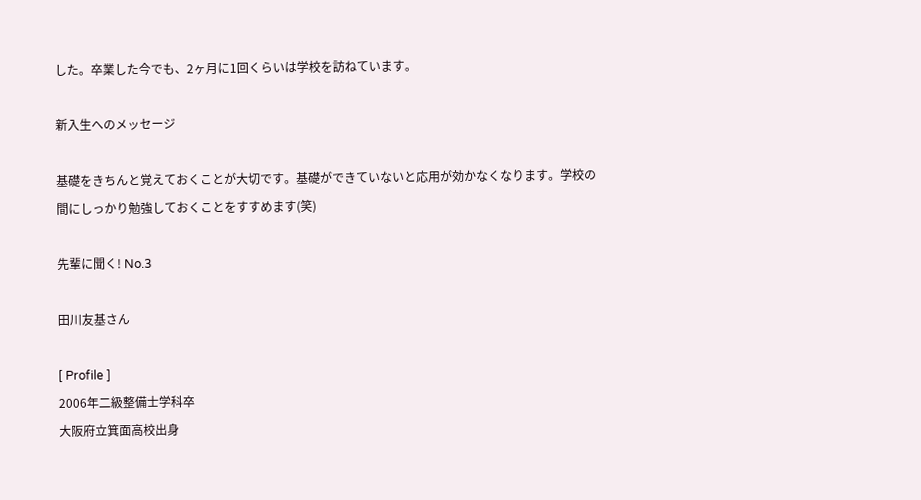した。卒業した今でも、2ヶ月に1回くらいは学校を訪ねています。

新入生へのメッセージ

基礎をきちんと覚えておくことが大切です。基礎ができていないと応用が効かなくなります。学校の間にしっかり勉強しておくことをすすめます(笑)

先輩に聞く! No.3

田川友基さん

[ Profile ]
2006年二級整備士学科卒
大阪府立箕面高校出身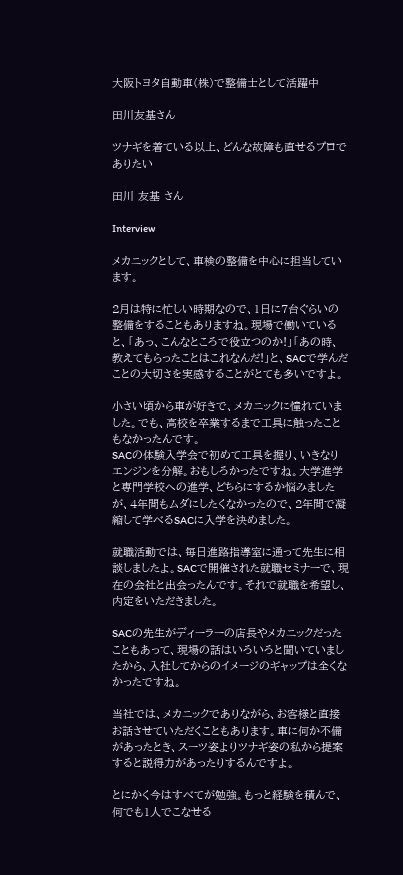大阪トヨタ自動車(株)で整備士として活躍中

田川友基さん

ツナギを着ている以上、どんな故障も直せるプロでありたい

田川 友基 さん

Interview

メカニックとして、車検の整備を中心に担当しています。

2月は特に忙しい時期なので、1日に7台ぐらいの整備をすることもありますね。現場で働いていると、「あっ、こんなところで役立つのか!」「あの時、教えてもらったことはこれなんだ!」と、SACで学んだことの大切さを実感することがとても多いですよ。

小さい頃から車が好きで、メカニックに憧れていました。でも、高校を卒業するまで工具に触ったこともなかったんです。
SACの体験入学会で初めて工具を握り、いきなりエンジンを分解。おもしろかったですね。大学進学と専門学校への進学、どちらにするか悩みましたが、4年間もムダにしたくなかったので、2年間で凝縮して学べるSACに入学を決めました。

就職活動では、毎日進路指導室に通って先生に相談しましたよ。SACで開催された就職セミナーで、現在の会社と出会ったんです。それで就職を希望し、内定をいただきました。

SACの先生がディーラーの店長やメカニックだったこともあって、現場の話はいろいろと聞いていましたから、入社してからのイメージのギャップは全くなかったですね。

当社では、メカニックでありながら、お客様と直接お話させていただくこともあります。車に何か不備があったとき、スーツ姿よりツナギ姿の私から提案すると説得力があったりするんですよ。

とにかく今はすべてが勉強。もっと経験を積んで、何でも1人でこなせる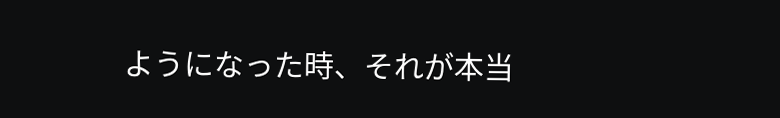ようになった時、それが本当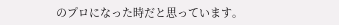のプロになった時だと思っています。